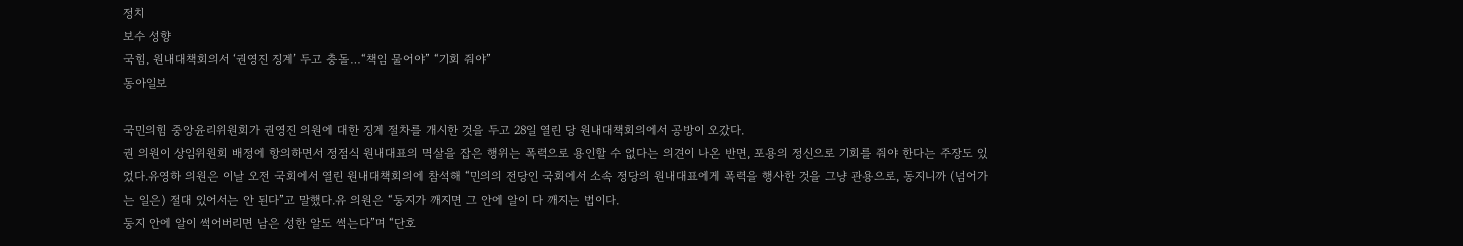정치
보수 성향
국힘, 원내대책회의서 ‘권영진 징계’ 두고 충돌…“책임 물어야” “기회 줘야”
동아일보

국민의힘 중앙윤리위원회가 권영진 의원에 대한 징계 절차를 개시한 것을 두고 28일 열린 당 원내대책회의에서 공방이 오갔다.
권 의원이 상임위원회 배정에 항의하면서 정점식 원내대표의 멱살을 잡은 행위는 폭력으로 용인할 수 없다는 의견이 나온 반면, 포용의 정신으로 기회를 줘야 한다는 주장도 있었다.유영하 의원은 이날 오전 국회에서 열린 원내대책회의에 참석해 “민의의 전당인 국회에서 소속 정당의 원내대표에게 폭력을 행사한 것을 그냥 관용으로, 동지니까 (넘어가는 일은) 절대 있어서는 안 된다”고 말했다.유 의원은 “둥지가 깨지면 그 안에 알이 다 깨지는 법이다.
둥지 안에 알이 썩어버리면 남은 성한 알도 썩는다”며 “단호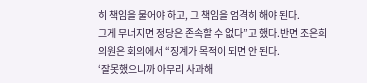히 책임을 물어야 하고, 그 책임을 엄격히 해야 된다.
그게 무너지면 정당은 존속할 수 없다”고 했다.반면 조은희 의원은 회의에서 “징계가 목적이 되면 안 된다.
‘잘못했으니까 아무리 사과해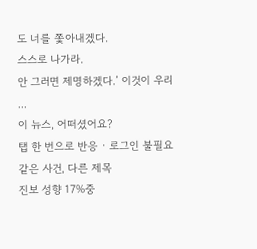도 너를 쫓아내겠다.
스스로 나가라.
안 그러면 제명하겠다.’ 이것이 우리 ...
이 뉴스, 어떠셨어요?
탭 한 번으로 반응 · 로그인 불필요
같은 사건, 다른 제목
진보 성향 17%중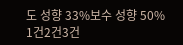도 성향 33%보수 성향 50%
1건2건3건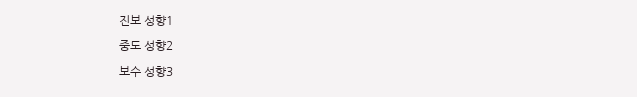진보 성향1
중도 성향2
보수 성향3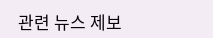관련 뉴스 제보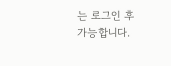는 로그인 후 가능합니다.